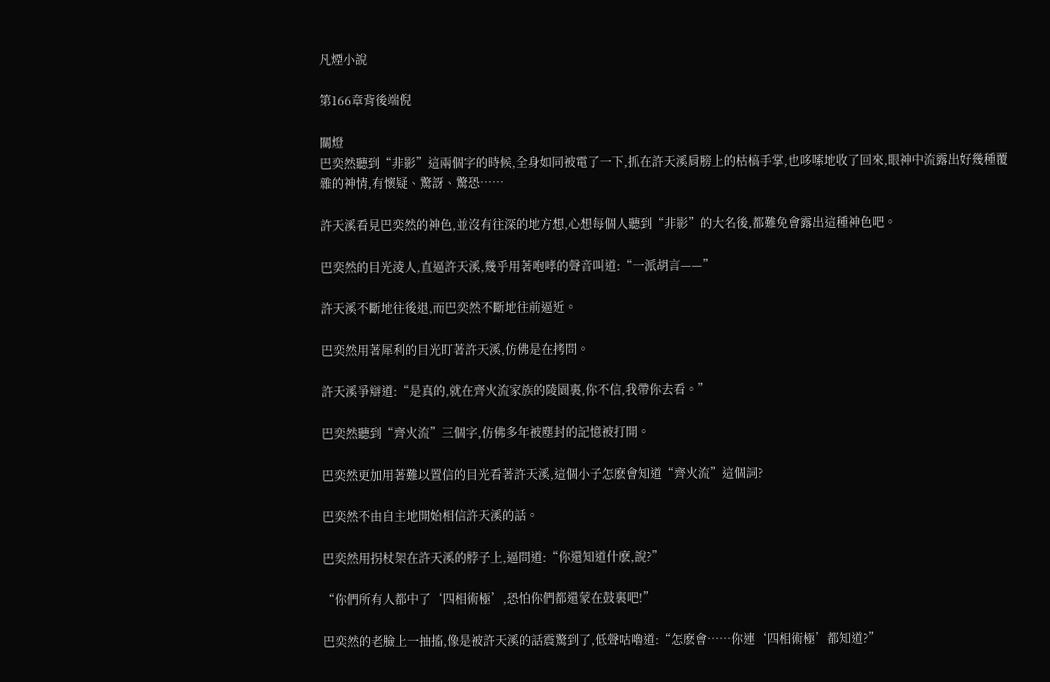凡煙小說

第166章背後端倪

關燈
巴奕然聽到“非影”這兩個字的時候,全身如同被電了一下,抓在許天溪肩膀上的枯槁手掌,也哆嗦地收了回來,眼神中流露出好幾種覆雜的神情,有懷疑、驚訝、驚恐……

許天溪看見巴奕然的神色,並沒有往深的地方想,心想每個人聽到“非影”的大名後,都難免會露出這種神色吧。

巴奕然的目光淩人,直逼許天溪,幾乎用著咆哮的聲音叫道:“一派胡言——”

許天溪不斷地往後退,而巴奕然不斷地往前逼近。

巴奕然用著犀利的目光盯著許天溪,仿佛是在拷問。

許天溪爭辯道:“是真的,就在齊火流家族的陵園裏,你不信,我帶你去看。”

巴奕然聽到“齊火流”三個字,仿佛多年被塵封的記憶被打開。

巴奕然更加用著難以置信的目光看著許天溪,這個小子怎麽會知道“齊火流”這個詞?

巴奕然不由自主地開始相信許天溪的話。

巴奕然用拐杖架在許天溪的脖子上,逼問道:“你還知道什麽,說?”

“你們所有人都中了‘四相術極’,恐怕你們都還蒙在鼓裏吧!”

巴奕然的老臉上一抽搐,像是被許天溪的話震驚到了,低聲咕嚕道:“怎麽會……你連‘四相術極’都知道?”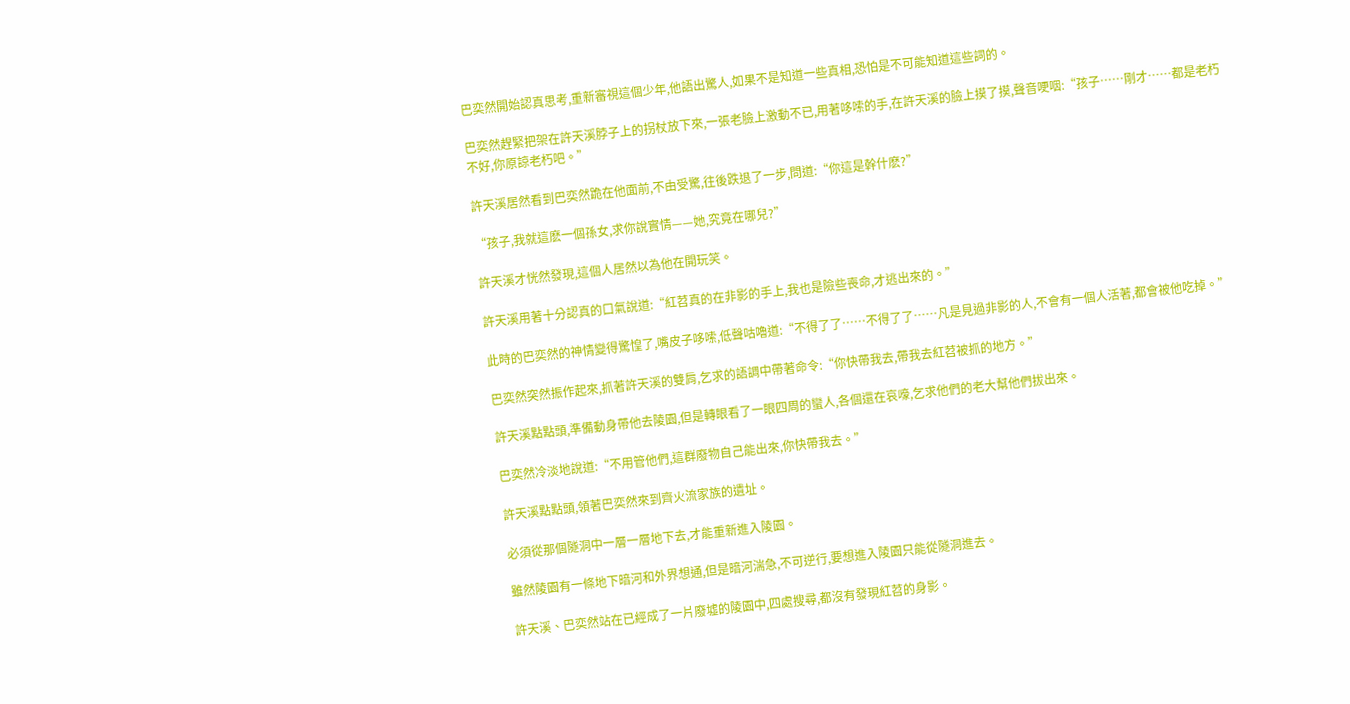巴奕然開始認真思考,重新審視這個少年,他語出驚人,如果不是知道一些真相,恐怕是不可能知道這些詞的。

巴奕然趕緊把架在許天溪脖子上的拐杖放下來,一張老臉上激動不已,用著哆嗦的手,在許天溪的臉上摸了摸,聲音哽咽:“孩子……剛才……都是老朽不好,你原諒老朽吧。”

許天溪居然看到巴奕然跪在他面前,不由受驚,往後跌退了一步,問道:“你這是幹什麽?”

“孩子,我就這麽一個孫女,求你說實情——她,究竟在哪兒?”

許天溪才恍然發現,這個人居然以為他在開玩笑。

許天溪用著十分認真的口氣說道:“紅苕真的在非影的手上,我也是險些喪命,才逃出來的。”

此時的巴奕然的神情變得驚惶了,嘴皮子哆嗦,低聲咕嚕道:“不得了了……不得了了……凡是見過非影的人,不會有一個人活著,都會被他吃掉。”

巴奕然突然振作起來,抓著許天溪的雙肩,乞求的語調中帶著命令:“你快帶我去,帶我去紅苕被抓的地方。”

許天溪點點頭,準備動身帶他去陵園,但是轉眼看了一眼四周的蠻人,各個還在哀嚎,乞求他們的老大幫他們拔出來。

巴奕然冷淡地說道:“不用管他們,這群廢物自己能出來,你快帶我去。”

許天溪點點頭,領著巴奕然來到齊火流家族的遺址。

必須從那個隧洞中一層一層地下去,才能重新進入陵園。

雖然陵園有一條地下暗河和外界想通,但是暗河湍急,不可逆行,要想進入陵園只能從隧洞進去。

許天溪、巴奕然站在已經成了一片廢墟的陵園中,四處搜尋,都沒有發現紅苕的身影。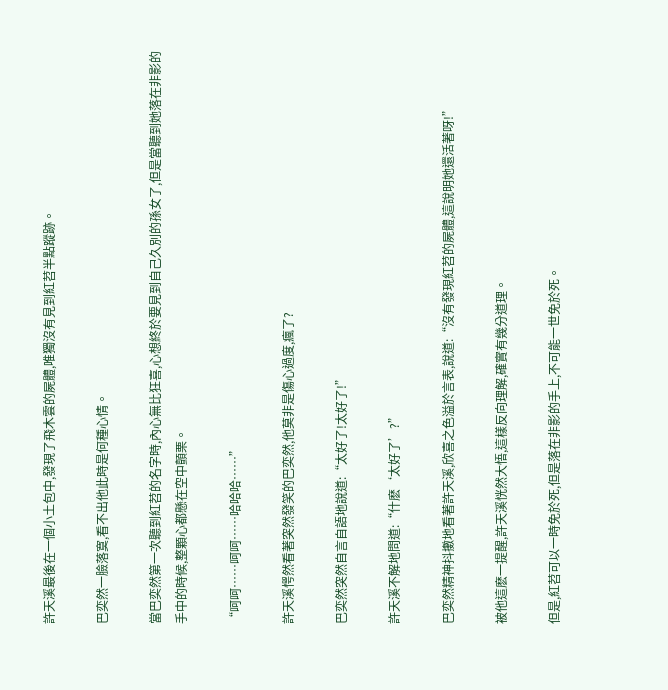許天溪最後在一個小土包中,發現了飛木雲的屍體,唯獨沒有見到紅苕半點蹤跡。

巴奕然一臉落寞,看不出他此時是何種心情。

當巴奕然第一次聽到紅苕的名字時,內心無比狂喜,心想終於要見到自己久別的孫女了,但是當聽到她落在非影的手中的時候,整顆心都懸在空中顫栗。

“呵呵……呵呵……哈哈哈……”

許天溪愕然看著突然發笑的巴奕然,他莫非是傷心過度,瘋了?

巴奕然突然自言自語地說道:“太好了!太好了!”

許天溪不解地問道:“什麽‘太好了’?”

巴奕然精神抖擻地看著許天溪,欣喜之色溢於言表,說道:“沒有發現紅苕的屍體,這說明她還活著呀!”

被他這麽一提醒,許天溪恍然大悟,這樣反向理解,確實有幾分道理。

但是,紅苕可以一時免於死,但是落在非影的手上,不可能一世免於死。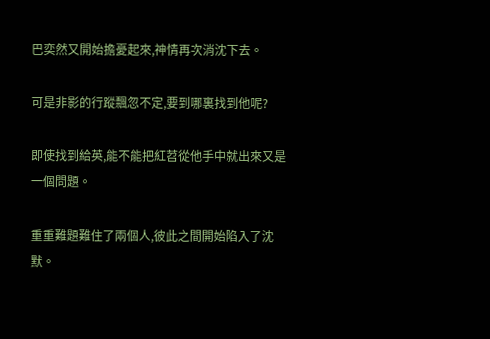巴奕然又開始擔憂起來,神情再次消沈下去。

可是非影的行蹤飄忽不定,要到哪裏找到他呢?

即使找到給英,能不能把紅苕從他手中就出來又是一個問題。

重重難題難住了兩個人,彼此之間開始陷入了沈默。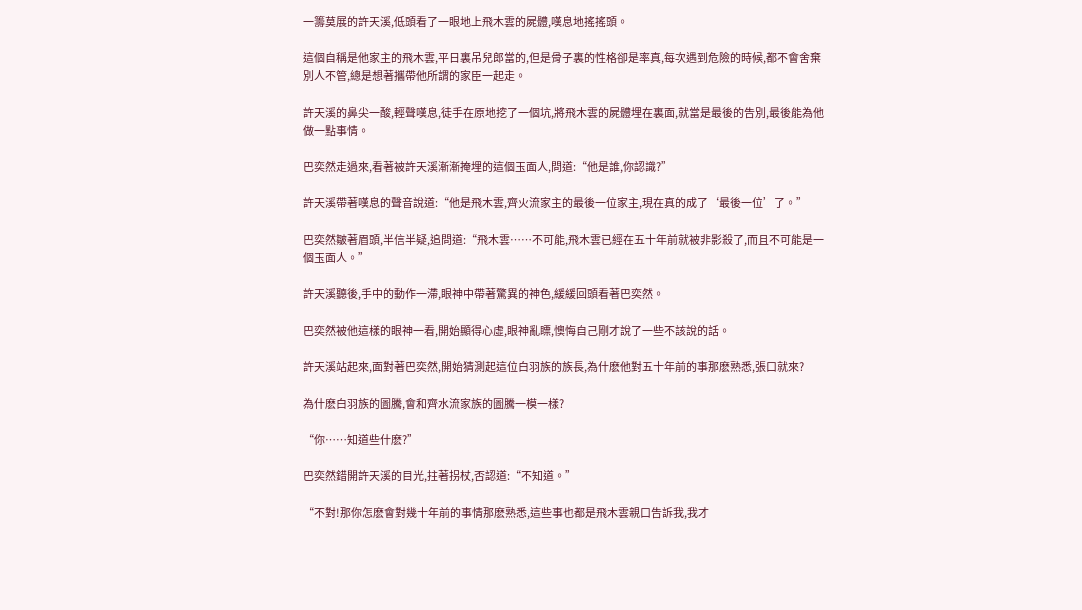一籌莫展的許天溪,低頭看了一眼地上飛木雲的屍體,嘆息地搖搖頭。

這個自稱是他家主的飛木雲,平日裏吊兒郎當的,但是骨子裏的性格卻是率真,每次遇到危險的時候,都不會舍棄別人不管,總是想著攜帶他所謂的家臣一起走。

許天溪的鼻尖一酸,輕聲嘆息,徒手在原地挖了一個坑,將飛木雲的屍體埋在裏面,就當是最後的告別,最後能為他做一點事情。

巴奕然走過來,看著被許天溪漸漸掩埋的這個玉面人,問道:“他是誰,你認識?”

許天溪帶著嘆息的聲音說道:“他是飛木雲,齊火流家主的最後一位家主,現在真的成了‘最後一位’了。”

巴奕然皺著眉頭,半信半疑,追問道:“飛木雲……不可能,飛木雲已經在五十年前就被非影殺了,而且不可能是一個玉面人。”

許天溪聽後,手中的動作一滯,眼神中帶著驚異的神色,緩緩回頭看著巴奕然。

巴奕然被他這樣的眼神一看,開始顯得心虛,眼神亂瞟,懊悔自己剛才說了一些不該說的話。

許天溪站起來,面對著巴奕然,開始猜測起這位白羽族的族長,為什麽他對五十年前的事那麽熟悉,張口就來?

為什麽白羽族的圖騰,會和齊水流家族的圖騰一模一樣?

“你……知道些什麽?”

巴奕然錯開許天溪的目光,拄著拐杖,否認道:“不知道。”

“不對!那你怎麽會對幾十年前的事情那麽熟悉,這些事也都是飛木雲親口告訴我,我才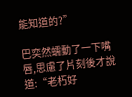能知道的?”

巴奕然蠕動了一下嘴唇,思慮了片刻後才說道:“老朽好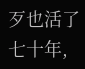歹也活了七十年,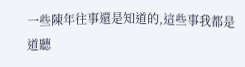一些陳年往事還是知道的,這些事我都是道聽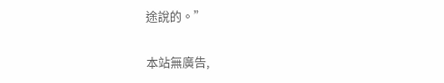途說的。”

本站無廣告,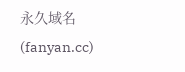永久域名(fanyan.cc)